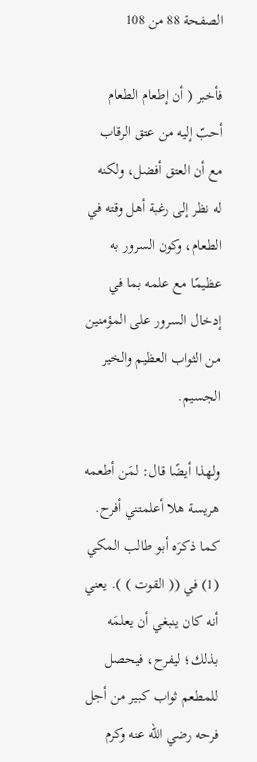الصفحة 88 من 108

فأخبر ( أن إطعام الطعام أحبّ إليه من عتق الرقاب مع أن العتق أفضل، ولكنه له نظر إلى رغبة أهل وقته في الطعام، وكون السرور به عظيمًا مع علمه بما في إدخال السرور على المؤمنين من الثواب العظيم والخير الجسيم.

ولهذا أيضًا قال: لمَن أطعمه هريسة هلا أعلمتني أفرح. كما ذكرَه أبو طالب المكي (1) في (( القوت ) ). يعني أنه كان ينبغي أن يعلمَه بذلك؛ ليفرح، فيحصل للمطعم ثواب كبير من أجل فرحه رضي الله عنه وكرم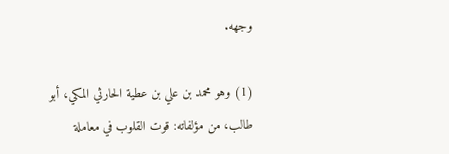وجهه.

(1) وهو محمد بن علي بن عطية الحارثي المكي، أبو طالب، من مؤلفاته: قوت القلوب في معاملة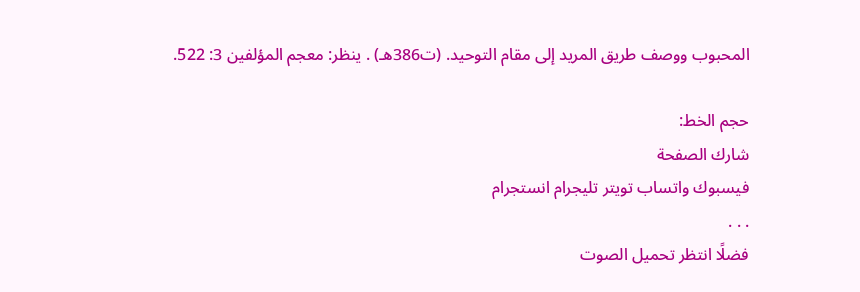المحبوب ووصف طريق المريد إلى مقام التوحيد. (ت386هـ) . ينظر: معجم المؤلفين 3: 522.

حجم الخط:
شارك الصفحة
فيسبوك واتساب تويتر تليجرام انستجرام
. . .
فضلًا انتظر تحميل الصوت